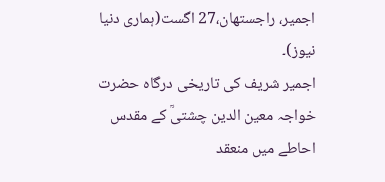اجمیر، راجستھان،27 اگست(ہماری دنیا نیوز)۔
اجمیر شریف کی تاریخی درگاہ حضرت خواجہ معین الدین چشتیؒ کے مقدس احاطے میں منعقد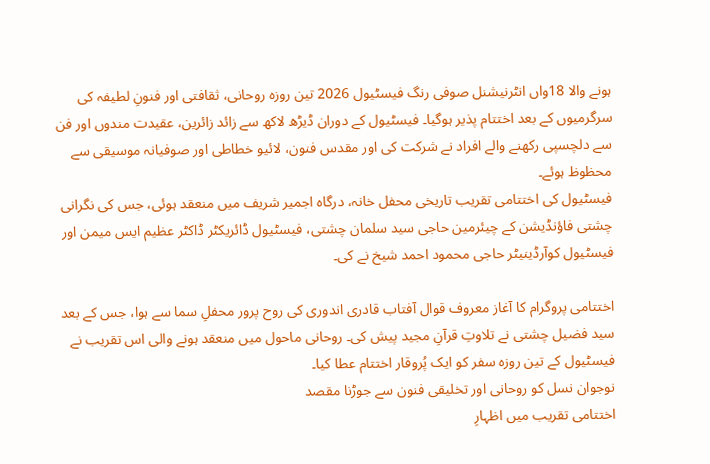ہونے والا 18واں انٹرنیشنل صوفی رنگ فیسٹیول 2026 تین روزہ روحانی، ثقافتی اور فنونِ لطیفہ کی سرگرمیوں کے بعد اختتام پذیر ہوگیا۔ فیسٹیول کے دوران ڈیڑھ لاکھ سے زائد زائرین، عقیدت مندوں اور فن سے دلچسپی رکھنے والے افراد نے شرکت کی اور مقدس فنون، لائیو خطاطی اور صوفیانہ موسیقی سے محظوظ ہوئے۔
فیسٹیول کی اختتامی تقریب تاریخی محفل خانہ، درگاہ اجمیر شریف میں منعقد ہوئی، جس کی نگرانی چشتی فاؤنڈیشن کے چیئرمین حاجی سید سلمان چشتی، فیسٹیول ڈائریکٹر ڈاکٹر عظیم ایس میمن اور فیسٹیول کوآرڈینیٹر حاجی محمود احمد شیخ نے کی۔

اختتامی پروگرام کا آغاز معروف قوال آفتاب قادری اندوری کی روح پرور محفلِ سما سے ہوا، جس کے بعد سید فضیل چشتی نے تلاوتِ قرآنِ مجید پیش کی۔ روحانی ماحول میں منعقد ہونے والی اس تقریب نے فیسٹیول کے تین روزہ سفر کو ایک پُروقار اختتام عطا کیا۔
نوجوان نسل کو روحانی اور تخلیقی فنون سے جوڑنا مقصد
اختتامی تقریب میں اظہارِ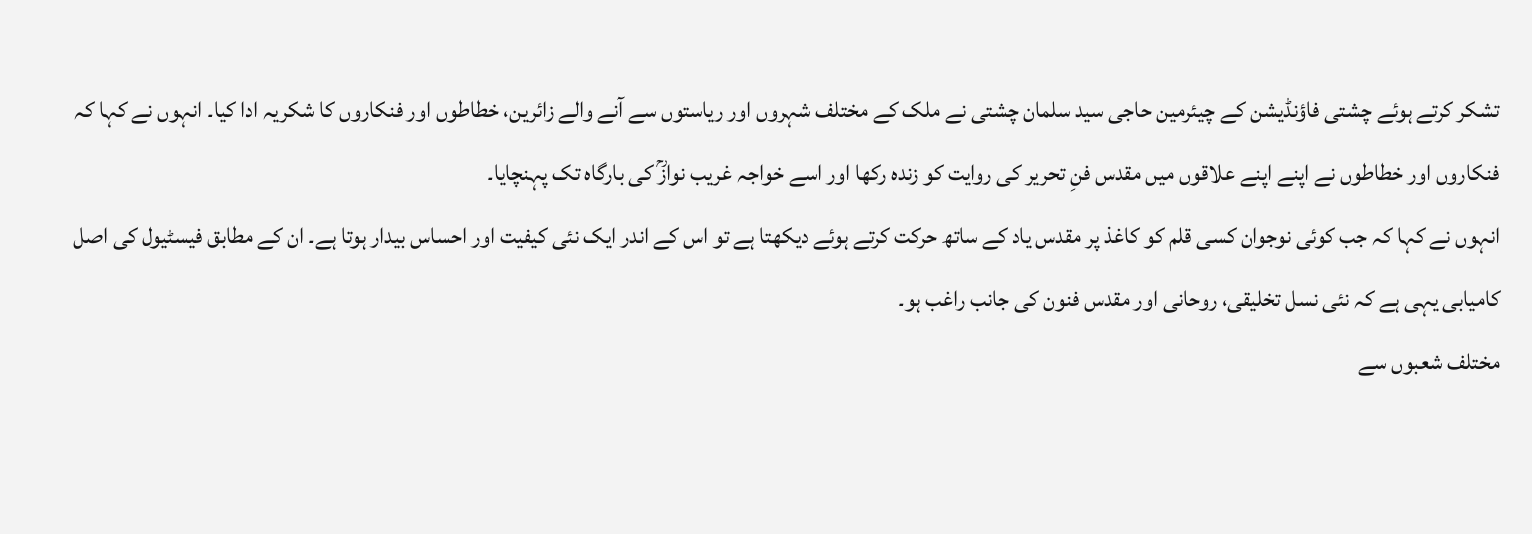تشکر کرتے ہوئے چشتی فاؤنڈیشن کے چیئرمین حاجی سید سلمان چشتی نے ملک کے مختلف شہروں اور ریاستوں سے آنے والے زائرین، خطاطوں اور فنکاروں کا شکریہ ادا کیا۔ انہوں نے کہا کہ فنکاروں اور خطاطوں نے اپنے اپنے علاقوں میں مقدس فنِ تحریر کی روایت کو زندہ رکھا اور اسے خواجہ غریب نوازؒ کی بارگاہ تک پہنچایا۔
انہوں نے کہا کہ جب کوئی نوجوان کسی قلم کو کاغذ پر مقدس یاد کے ساتھ حرکت کرتے ہوئے دیکھتا ہے تو اس کے اندر ایک نئی کیفیت اور احساس بیدار ہوتا ہے۔ ان کے مطابق فیسٹیول کی اصل کامیابی یہی ہے کہ نئی نسل تخلیقی، روحانی اور مقدس فنون کی جانب راغب ہو۔
مختلف شعبوں سے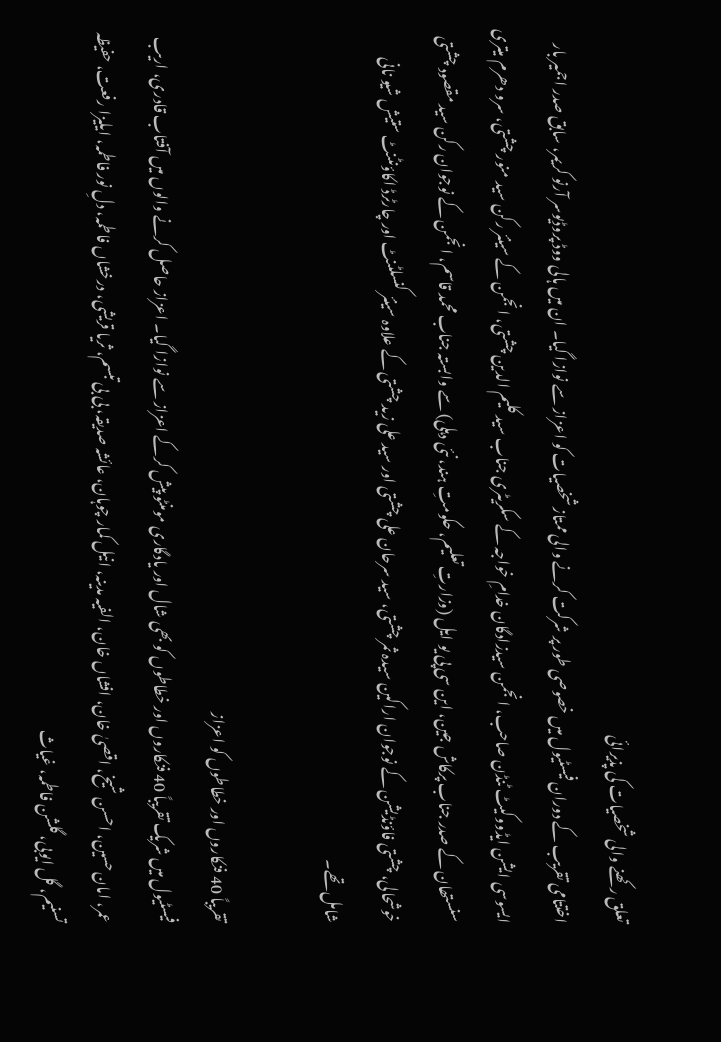تعلق رکھنے والی شخصیات کی پذیرائی
اختتامی تقریب کے دوران فیسٹیول میں خصوصی طور پر شرکت کرنے والی ممتاز شخصیات کو اعزاز سے نوازا گیا۔ ان میں ہالی ووڈ پروڈیوسر آرنو کریمر، سابق صدر اجمیر بار ایسوسی ایشن ایڈووکیٹ ٹنڈن صاحب، انجمن سیدزادگان خدامِ خواجہ کے سکریٹری جناب سید کلیم الدین چشتی، انجمن کے سینئر رکن سید منور چشتی، سرو دھرم میتری سنستھان کے صدر جناب پرکاش جین، این سی پی یو ایل (وزارتِ تعلیم، حکومتِ ہند، نئی دہلی) سے وابستہ جناب محمد قاسم، انجمن کے نوجوان رکن سید مقصود چشتی خوشحالی، چشتی فاؤنڈیشن کے نوجوان اراکین سیدہ ثمر چشتی، سید سرحان علی چشتی اور سید علی زید چشتی کے علاوہ سینئر کنسلٹنٹ اور چارٹرڈ اکاؤنٹنٹ ستیش شیو نانی شامل تھے۔

تقریباً 40 فنکاروں اور خطاطوں کو اعزاز
فیسٹیول میں شریک تقریباً 40 فنکاروں اور خطاطوں کو بھی شال اور یادگاری مومنٹو پیش کرکے اعزاز سے نوازا گیا۔ اعزاز حاصل کرنے والوں میں آفتاب قادری، اریب عمر، امان حسین، احسن شیخ، اقصیٰ خان، افشاں خان، الفیہ مدینہ، انیل کمار چوہان، عائشہ صدیقہ، بی بی تبسم، ثریا قریشی، درخشاں فاطمہ، دلِ نور فاطمہ، ایلیزا رفعت، حفیظہ تسنیم، گل ایوبی، گلشن فاطمہ، غیاث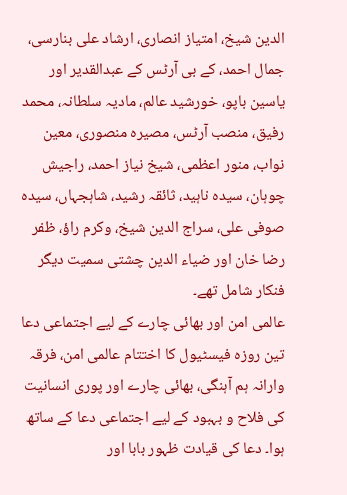الدین شیخ، امتیاز انصاری، ارشاد علی بنارسی، جمال احمد، کے بی آرٹس کے عبدالقدیر اور یاسین باپو، خورشید عالم، مادیہ سلطانہ، محمد رفیق، منصب آرٹس، مصیرہ منصوری، معین نواب، منور اعظمی، شیخ نیاز احمد، راجیش چوہان، سیدہ ناہید، ثائقہ رشید، شاہجہاں، سیدہ صوفی علی، سراج الدین شیخ، وکرم راؤ، ظفر رضا خان اور ضیاء الدین چشتی سمیت دیگر فنکار شامل تھے۔
عالمی امن اور بھائی چارے کے لیے اجتماعی دعا
تین روزہ فیسٹیول کا اختتام عالمی امن، فرقہ وارانہ ہم آہنگی، بھائی چارے اور پوری انسانیت کی فلاح و بہبود کے لیے اجتماعی دعا کے ساتھ ہوا۔ دعا کی قیادت ظہور بابا اور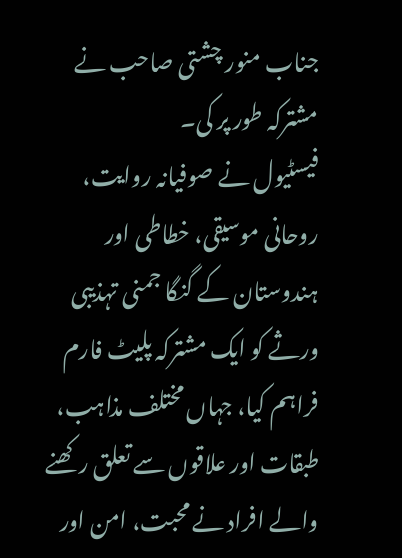جناب منور چشتی صاحب نے مشترکہ طور پر کی۔
فیسٹیول نے صوفیانہ روایت، روحانی موسیقی، خطاطی اور ہندوستان کے گنگا جمنی تہذیبی ورثے کو ایک مشترکہ پلیٹ فارم فراہم کیا، جہاں مختلف مذاہب، طبقات اور علاقوں سے تعلق رکھنے والے افراد نے محبت، امن اور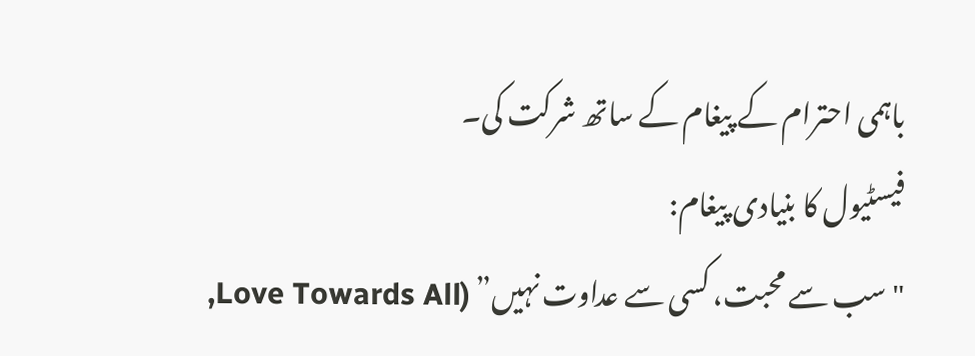باہمی احترام کے پیغام کے ساتھ شرکت کی۔
فیسٹیول کا بنیادی پیغام:
"سب سے محبت، کسی سے عداوت نہیں” (Love Towards All,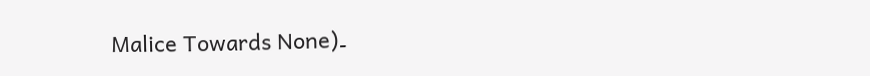Malice Towards None)۔